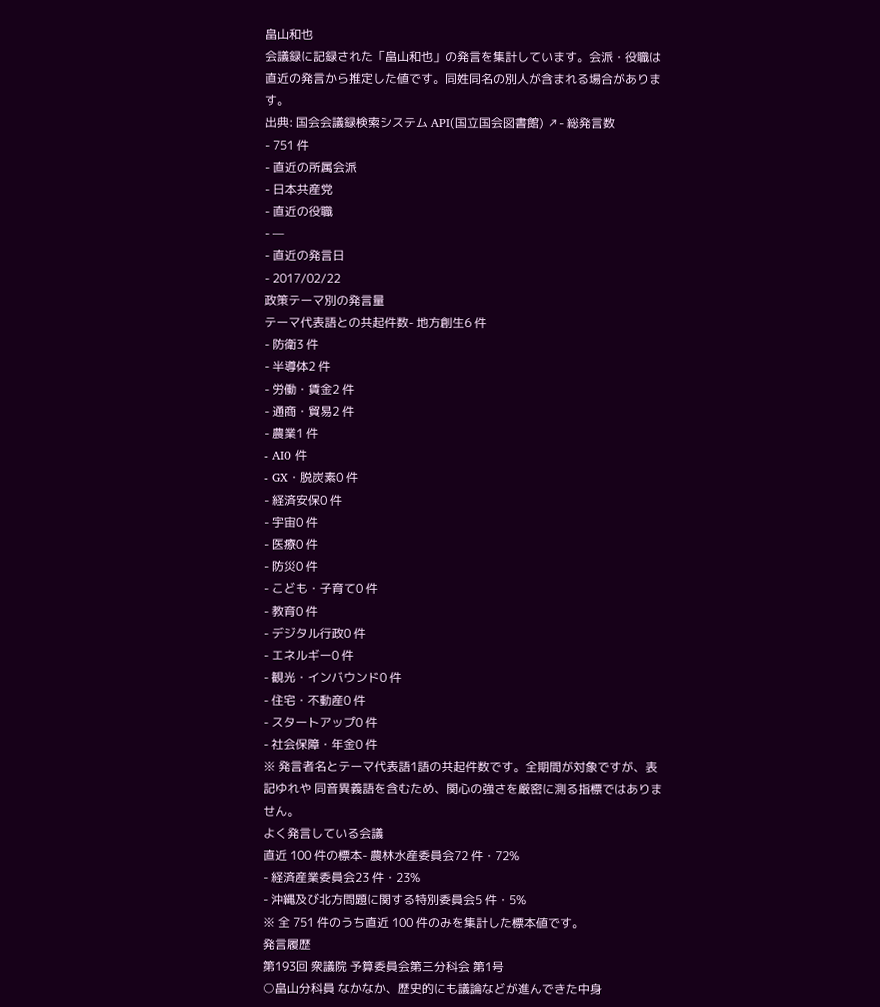畠山和也
会議録に記録された「畠山和也」の発言を集計しています。会派・役職は直近の発言から推定した値です。同姓同名の別人が含まれる場合があります。
出典: 国会会議録検索システム API(国立国会図書館) ↗- 総発言数
- 751 件
- 直近の所属会派
- 日本共産党
- 直近の役職
- —
- 直近の発言日
- 2017/02/22
政策テーマ別の発言量
テーマ代表語との共起件数- 地方創生6 件
- 防衛3 件
- 半導体2 件
- 労働・賃金2 件
- 通商・貿易2 件
- 農業1 件
- AI0 件
- GX・脱炭素0 件
- 経済安保0 件
- 宇宙0 件
- 医療0 件
- 防災0 件
- こども・子育て0 件
- 教育0 件
- デジタル行政0 件
- エネルギー0 件
- 観光・インバウンド0 件
- 住宅・不動産0 件
- スタートアップ0 件
- 社会保障・年金0 件
※ 発言者名とテーマ代表語1語の共起件数です。全期間が対象ですが、表記ゆれや 同音異義語を含むため、関心の強さを厳密に測る指標ではありません。
よく発言している会議
直近 100 件の標本- 農林水産委員会72 件・72%
- 経済産業委員会23 件・23%
- 沖縄及び北方問題に関する特別委員会5 件・5%
※ 全 751 件のうち直近 100 件のみを集計した標本値です。
発言履歴
第193回 衆議院 予算委員会第三分科会 第1号
○畠山分科員 なかなか、歴史的にも議論などが進んできた中身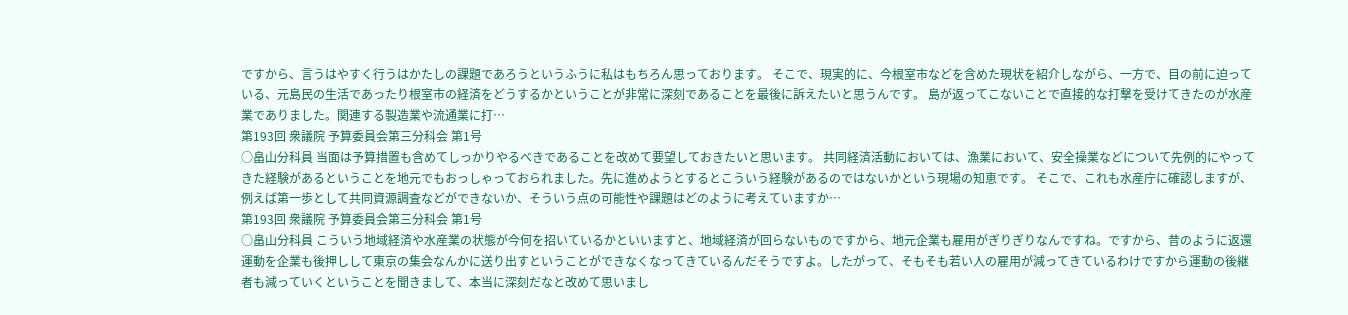ですから、言うはやすく行うはかたしの課題であろうというふうに私はもちろん思っております。 そこで、現実的に、今根室市などを含めた現状を紹介しながら、一方で、目の前に迫っている、元島民の生活であったり根室市の経済をどうするかということが非常に深刻であることを最後に訴えたいと思うんです。 島が返ってこないことで直接的な打撃を受けてきたのが水産業でありました。関連する製造業や流通業に打…
第193回 衆議院 予算委員会第三分科会 第1号
○畠山分科員 当面は予算措置も含めてしっかりやるべきであることを改めて要望しておきたいと思います。 共同経済活動においては、漁業において、安全操業などについて先例的にやってきた経験があるということを地元でもおっしゃっておられました。先に進めようとするとこういう経験があるのではないかという現場の知恵です。 そこで、これも水産庁に確認しますが、例えば第一歩として共同資源調査などができないか、そういう点の可能性や課題はどのように考えていますか…
第193回 衆議院 予算委員会第三分科会 第1号
○畠山分科員 こういう地域経済や水産業の状態が今何を招いているかといいますと、地域経済が回らないものですから、地元企業も雇用がぎりぎりなんですね。ですから、昔のように返還運動を企業も後押しして東京の集会なんかに送り出すということができなくなってきているんだそうですよ。したがって、そもそも若い人の雇用が減ってきているわけですから運動の後継者も減っていくということを聞きまして、本当に深刻だなと改めて思いまし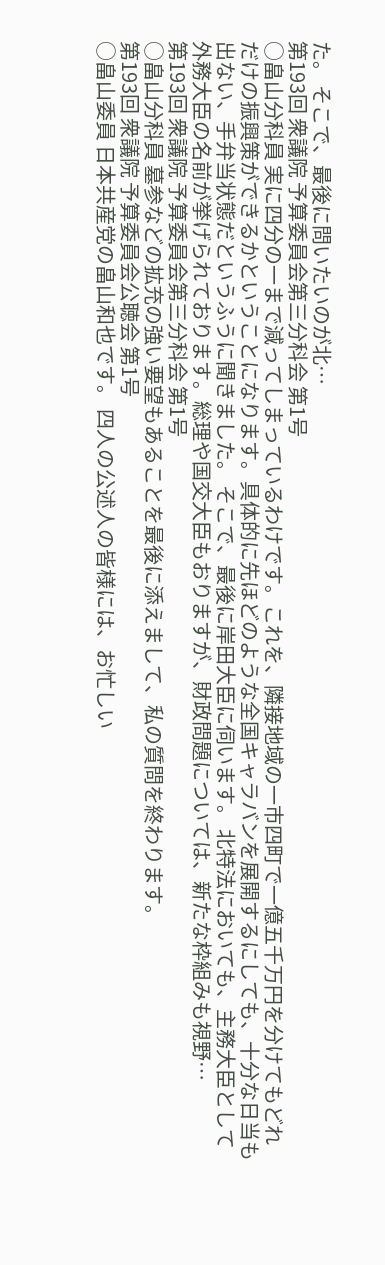た。 そこで、最後に問いたいのが北…
第193回 衆議院 予算委員会第三分科会 第1号
○畠山分科員 実に四分の一まで減ってしまっているわけです。これを、隣接地域の一市四町で一億五千万円を分けてもどれだけの振興策ができるかということになります。具体的に先ほどのような全国キャラバンを展開するにしても、十分な日当も出ない、手弁当状態だというふうに聞きました。 そこで、最後に岸田大臣に伺います。 北特法においても、主務大臣として外務大臣の名前が挙げられております。総理や国交大臣もおりますが、財政問題については、新たな枠組みも視野…
第193回 衆議院 予算委員会第三分科会 第1号
○畠山分科員 墓参などの拡充の強い要望もあることを最後に添えまして、私の質問を終わります。
第193回 衆議院 予算委員会公聴会 第1号
○畠山委員 日本共産党の畠山和也です。 四人の公述人の皆様には、お忙しい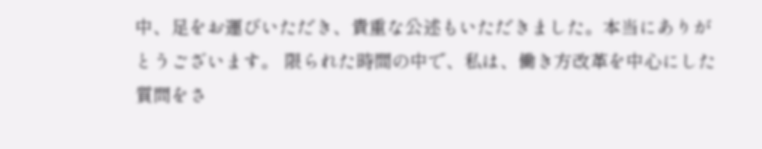中、足をお運びいただき、貴重な公述もいただきました。本当にありがとうございます。 限られた時間の中で、私は、働き方改革を中心にした質問をさ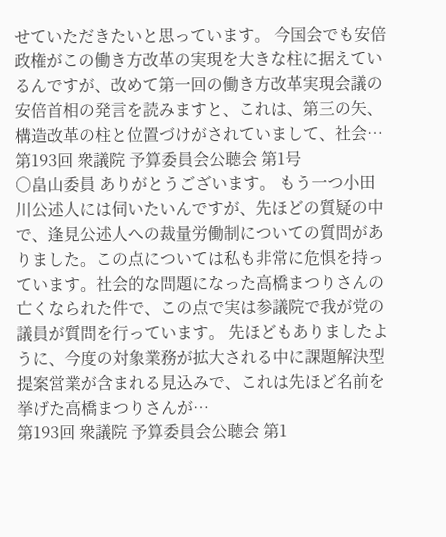せていただきたいと思っています。 今国会でも安倍政権がこの働き方改革の実現を大きな柱に据えているんですが、改めて第一回の働き方改革実現会議の安倍首相の発言を読みますと、これは、第三の矢、構造改革の柱と位置づけがされていまして、社会…
第193回 衆議院 予算委員会公聴会 第1号
○畠山委員 ありがとうございます。 もう一つ小田川公述人には伺いたいんですが、先ほどの質疑の中で、逢見公述人への裁量労働制についての質問がありました。この点については私も非常に危惧を持っています。社会的な問題になった高橋まつりさんの亡くなられた件で、この点で実は参議院で我が党の議員が質問を行っています。 先ほどもありましたように、今度の対象業務が拡大される中に課題解決型提案営業が含まれる見込みで、これは先ほど名前を挙げた高橋まつりさんが…
第193回 衆議院 予算委員会公聴会 第1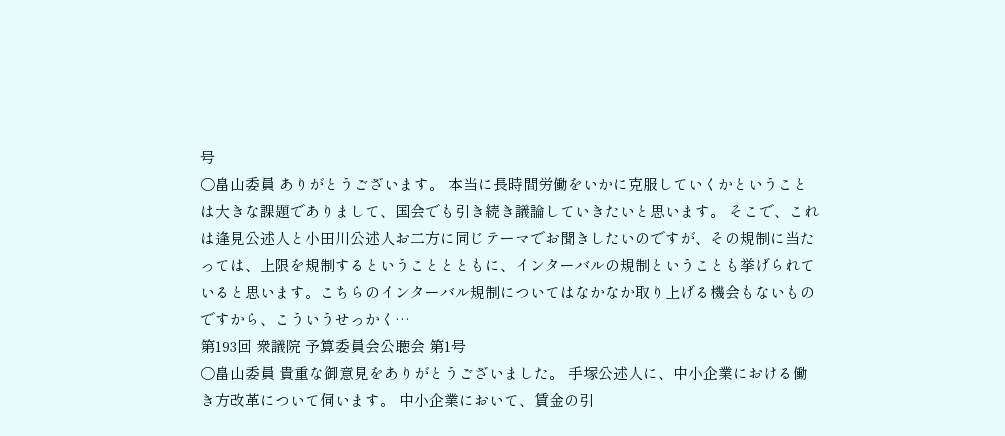号
○畠山委員 ありがとうございます。 本当に長時間労働をいかに克服していくかということは大きな課題でありまして、国会でも引き続き議論していきたいと思います。 そこで、これは逢見公述人と小田川公述人お二方に同じテーマでお聞きしたいのですが、その規制に当たっては、上限を規制するということとともに、インターバルの規制ということも挙げられていると思います。こちらのインターバル規制についてはなかなか取り上げる機会もないものですから、こういうせっかく…
第193回 衆議院 予算委員会公聴会 第1号
○畠山委員 貴重な御意見をありがとうございました。 手塚公述人に、中小企業における働き方改革について伺います。 中小企業において、賃金の引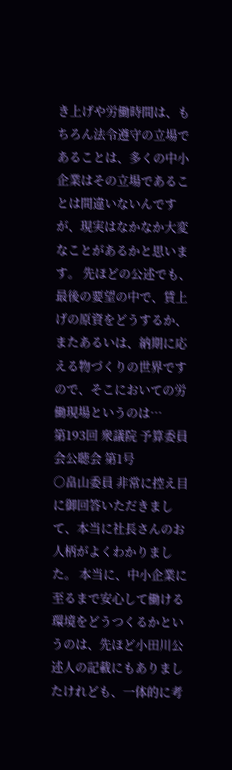き上げや労働時間は、もちろん法令遵守の立場であることは、多くの中小企業はその立場であることは間違いないんですが、現実はなかなか大変なことがあるかと思います。 先ほどの公述でも、最後の要望の中で、賃上げの原資をどうするか、またあるいは、納期に応える物づくりの世界ですので、そこにおいての労働現場というのは…
第193回 衆議院 予算委員会公聴会 第1号
○畠山委員 非常に控え目に御回答いただきまして、本当に社長さんのお人柄がよくわかりました。 本当に、中小企業に至るまで安心して働ける環境をどうつくるかというのは、先ほど小田川公述人の記載にもありましたけれども、一体的に考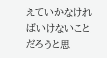えていかなければいけないことだろうと思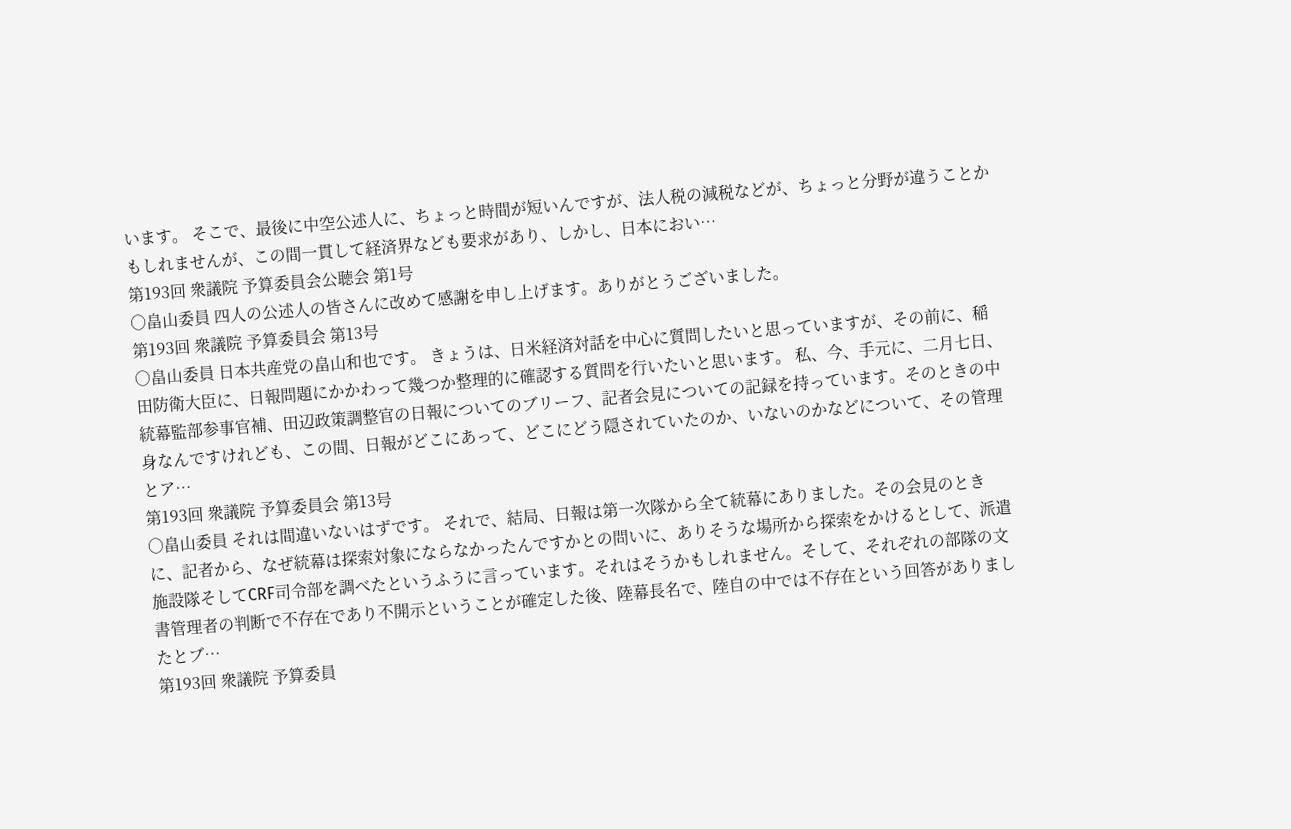います。 そこで、最後に中空公述人に、ちょっと時間が短いんですが、法人税の減税などが、ちょっと分野が違うことかもしれませんが、この間一貫して経済界なども要求があり、しかし、日本におい…
第193回 衆議院 予算委員会公聴会 第1号
○畠山委員 四人の公述人の皆さんに改めて感謝を申し上げます。ありがとうございました。
第193回 衆議院 予算委員会 第13号
○畠山委員 日本共産党の畠山和也です。 きょうは、日米経済対話を中心に質問したいと思っていますが、その前に、稲田防衛大臣に、日報問題にかかわって幾つか整理的に確認する質問を行いたいと思います。 私、今、手元に、二月七日、統幕監部参事官補、田辺政策調整官の日報についてのブリーフ、記者会見についての記録を持っています。そのときの中身なんですけれども、この間、日報がどこにあって、どこにどう隠されていたのか、いないのかなどについて、その管理とア…
第193回 衆議院 予算委員会 第13号
○畠山委員 それは間違いないはずです。 それで、結局、日報は第一次隊から全て統幕にありました。その会見のときに、記者から、なぜ統幕は探索対象にならなかったんですかとの問いに、ありそうな場所から探索をかけるとして、派遣施設隊そしてCRF司令部を調べたというふうに言っています。それはそうかもしれません。そして、それぞれの部隊の文書管理者の判断で不存在であり不開示ということが確定した後、陸幕長名で、陸自の中では不存在という回答がありましたとブ…
第193回 衆議院 予算委員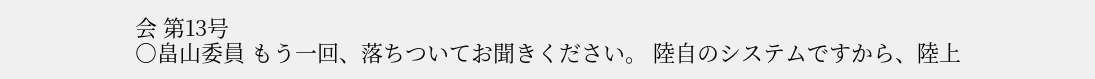会 第13号
○畠山委員 もう一回、落ちついてお聞きください。 陸自のシステムですから、陸上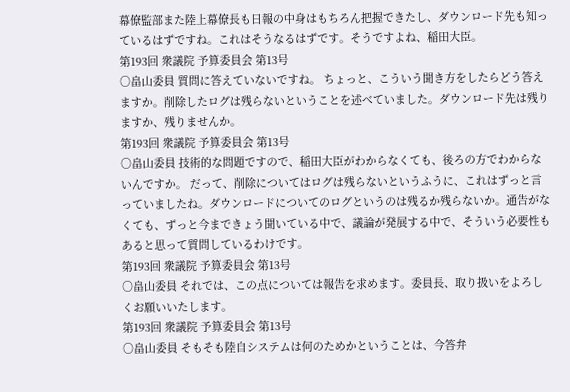幕僚監部また陸上幕僚長も日報の中身はもちろん把握できたし、ダウンロード先も知っているはずですね。これはそうなるはずです。そうですよね、稲田大臣。
第193回 衆議院 予算委員会 第13号
○畠山委員 質問に答えていないですね。 ちょっと、こういう聞き方をしたらどう答えますか。削除したログは残らないということを述べていました。ダウンロード先は残りますか、残りませんか。
第193回 衆議院 予算委員会 第13号
○畠山委員 技術的な問題ですので、稲田大臣がわからなくても、後ろの方でわからないんですか。 だって、削除についてはログは残らないというふうに、これはずっと言っていましたね。ダウンロードについてのログというのは残るか残らないか。通告がなくても、ずっと今まできょう聞いている中で、議論が発展する中で、そういう必要性もあると思って質問しているわけです。
第193回 衆議院 予算委員会 第13号
○畠山委員 それでは、この点については報告を求めます。委員長、取り扱いをよろしくお願いいたします。
第193回 衆議院 予算委員会 第13号
○畠山委員 そもそも陸自システムは何のためかということは、今答弁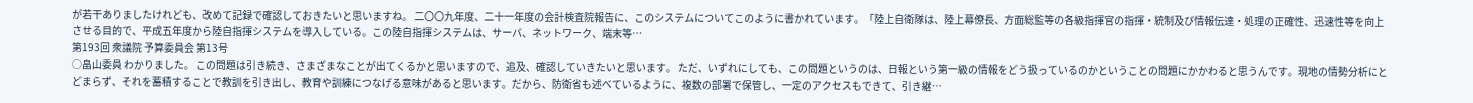が若干ありましたけれども、改めて記録で確認しておきたいと思いますね。 二〇〇九年度、二十一年度の会計検査院報告に、このシステムについてこのように書かれています。「陸上自衛隊は、陸上幕僚長、方面総監等の各級指揮官の指揮・統制及び情報伝達・処理の正確性、迅速性等を向上させる目的で、平成五年度から陸自指揮システムを導入している。この陸自指揮システムは、サーバ、ネットワーク、端末等…
第193回 衆議院 予算委員会 第13号
○畠山委員 わかりました。 この問題は引き続き、さまざまなことが出てくるかと思いますので、追及、確認していきたいと思います。 ただ、いずれにしても、この問題というのは、日報という第一級の情報をどう扱っているのかということの問題にかかわると思うんです。現地の情勢分析にとどまらず、それを蓄積することで教訓を引き出し、教育や訓練につなげる意味があると思います。だから、防衛省も述べているように、複数の部署で保管し、一定のアクセスもできて、引き継…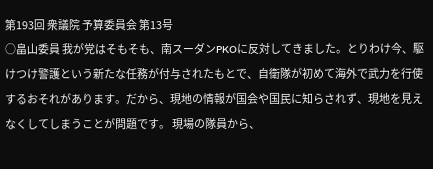第193回 衆議院 予算委員会 第13号
○畠山委員 我が党はそもそも、南スーダンPKOに反対してきました。とりわけ今、駆けつけ警護という新たな任務が付与されたもとで、自衛隊が初めて海外で武力を行使するおそれがあります。だから、現地の情報が国会や国民に知らされず、現地を見えなくしてしまうことが問題です。 現場の隊員から、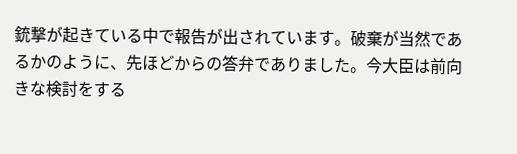銃撃が起きている中で報告が出されています。破棄が当然であるかのように、先ほどからの答弁でありました。今大臣は前向きな検討をする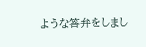ような答弁をしまし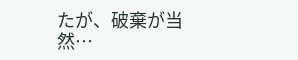たが、破棄が当然…